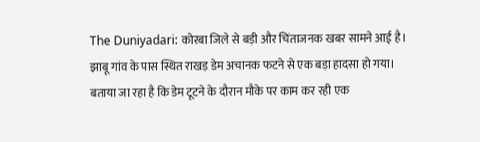The Duniyadari: कोरबा जिले से बड़ी और चिंताजनक खबर सामने आई है। झाबू गांव के पास स्थित राखड़ डेम अचानक फटने से एक बड़ा हादसा हो गया।
बताया जा रहा है कि डेम टूटने के दौरान मौके पर काम कर रही एक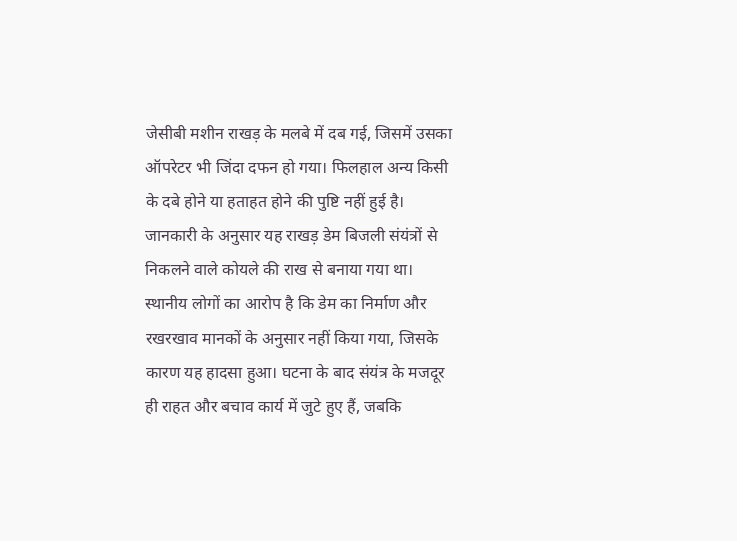जेसीबी मशीन राखड़ के मलबे में दब गई, जिसमें उसका ऑपरेटर भी जिंदा दफन हो गया। फिलहाल अन्य किसी के दबे होने या हताहत होने की पुष्टि नहीं हुई है।
जानकारी के अनुसार यह राखड़ डेम बिजली संयंत्रों से निकलने वाले कोयले की राख से बनाया गया था। स्थानीय लोगों का आरोप है कि डेम का निर्माण और रखरखाव मानकों के अनुसार नहीं किया गया, जिसके कारण यह हादसा हुआ। घटना के बाद संयंत्र के मजदूर ही राहत और बचाव कार्य में जुटे हुए हैं, जबकि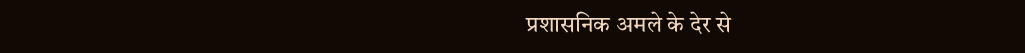प्रशासनिक अमले के देर से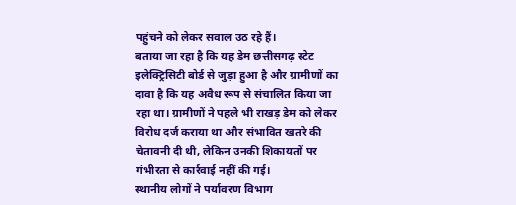पहुंचने को लेकर सवाल उठ रहे हैं।
बताया जा रहा है कि यह डेम छत्तीसगढ़ स्टेट इलेक्ट्रिसिटी बोर्ड से जुड़ा हुआ है और ग्रामीणों का दावा है कि यह अवैध रूप से संचालित किया जा रहा था। ग्रामीणों ने पहले भी राखड़ डेम को लेकर विरोध दर्ज कराया था और संभावित खतरे की चेतावनी दी थी, लेकिन उनकी शिकायतों पर गंभीरता से कार्रवाई नहीं की गई।
स्थानीय लोगों ने पर्यावरण विभाग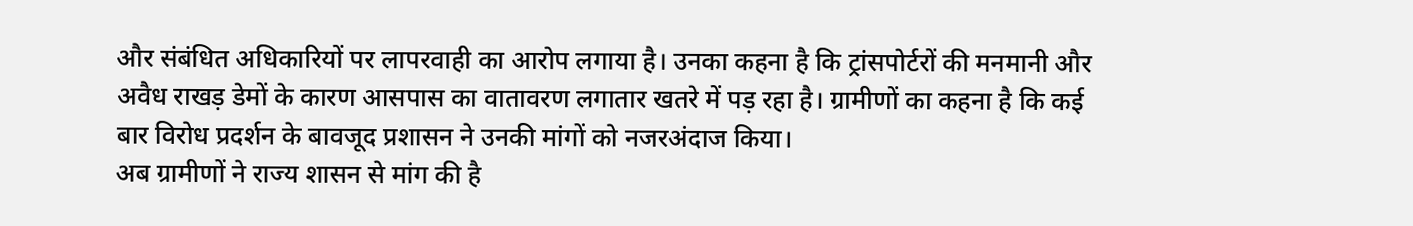और संबंधित अधिकारियों पर लापरवाही का आरोप लगाया है। उनका कहना है कि ट्रांसपोर्टरों की मनमानी और अवैध राखड़ डेमों के कारण आसपास का वातावरण लगातार खतरे में पड़ रहा है। ग्रामीणों का कहना है कि कई बार विरोध प्रदर्शन के बावजूद प्रशासन ने उनकी मांगों को नजरअंदाज किया।
अब ग्रामीणों ने राज्य शासन से मांग की है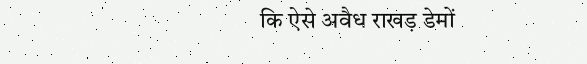कि ऐसे अवैध राखड़ डेमों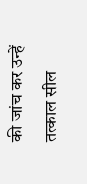की जांच कर उन्हें तत्काल सील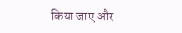किया जाए और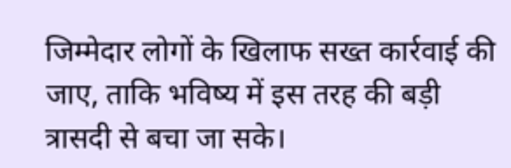जिम्मेदार लोगों के खिलाफ सख्त कार्रवाई की जाए, ताकि भविष्य में इस तरह की बड़ी त्रासदी से बचा जा सके।